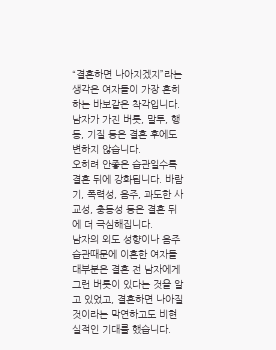“결혼하면 나아지겠지”라는 생각은 여자들이 가장 흔히 하는 바보같은 착각입니다. 남자가 가진 버릇, 말투, 행동, 기질 등은 결혼 후에도 변하지 않습니다.
오히려 안좋은 습관일수록 결혼 뒤에 강화됩니다. 바람기, 폭력성, 음주, 과도한 사교성, 충동성 등은 결혼 뒤에 더 극심해집니다.
남자의 외도 성향이나 음주 습관때문에 이혼한 여자들 대부분은 결혼 전 남자에게 그런 버릇이 있다는 것을 알고 있었고, 결혼하면 나아질것이라는 막연하고도 비현실적인 기대를 했습니다.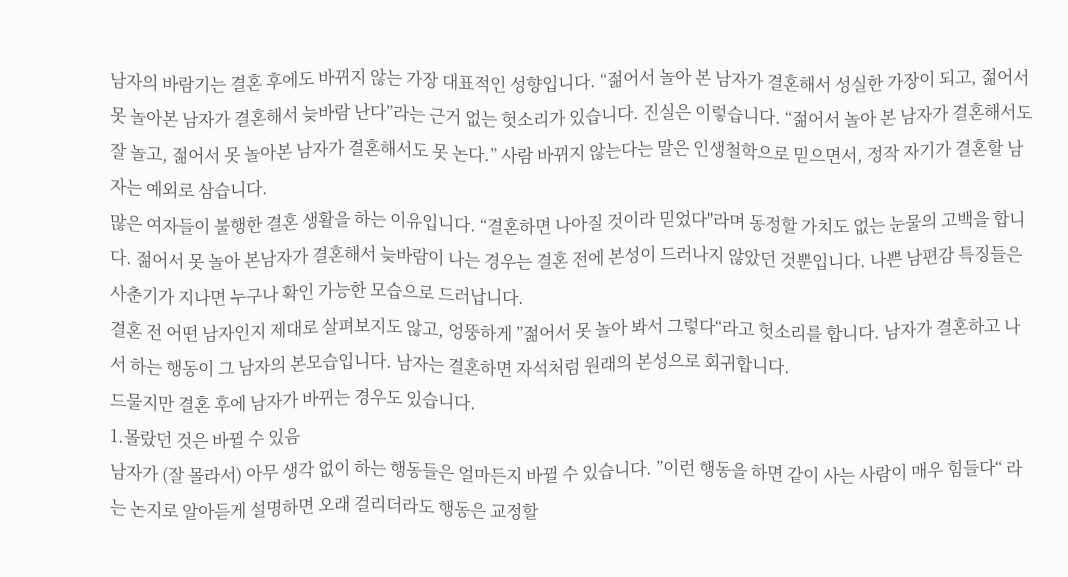남자의 바람기는 결혼 후에도 바뀌지 않는 가장 대표적인 성향입니다. “젊어서 놀아 본 남자가 결혼해서 성실한 가장이 되고, 젊어서 못 놀아본 남자가 결혼해서 늦바람 난다”라는 근거 없는 헛소리가 있습니다. 진실은 이렇습니다. “젊어서 놀아 본 남자가 결혼해서도 잘 놀고, 젊어서 못 놀아본 남자가 결혼해서도 못 논다.” 사람 바뀌지 않는다는 말은 인생철학으로 믿으면서, 정작 자기가 결혼할 남자는 예외로 삼습니다.
많은 여자들이 불행한 결혼 생활을 하는 이유입니다. “결혼하면 나아질 것이라 믿었다"라며 동정할 가치도 없는 눈물의 고백을 합니다. 젊어서 못 놀아 본남자가 결혼해서 늦바람이 나는 경우는 결혼 전에 본성이 드러나지 않았던 것뿐입니다. 나쁜 남편감 특징들은 사춘기가 지나면 누구나 확인 가능한 모습으로 드러납니다.
결혼 전 어떤 남자인지 제대로 살펴보지도 않고, 엉뚱하게 ”젊어서 못 놀아 봐서 그렇다“라고 헛소리를 합니다. 남자가 결혼하고 나서 하는 행동이 그 남자의 본모습입니다. 남자는 결혼하면 자석처럼 원래의 본성으로 회귀합니다.
드물지만 결혼 후에 남자가 바뀌는 경우도 있습니다.
1.몰랐던 것은 바뀔 수 있음
남자가 (잘 몰라서) 아무 생각 없이 하는 행동들은 얼마든지 바뀔 수 있습니다. ”이런 행동을 하면 같이 사는 사람이 매우 힘들다“ 라는 논지로 알아듣게 설명하면 오래 걸리더라도 행동은 교정할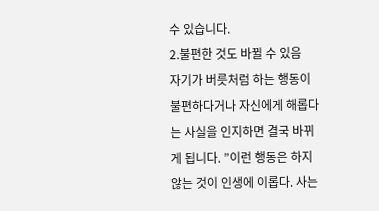수 있습니다.
2.불편한 것도 바뀔 수 있음
자기가 버릇처럼 하는 행동이 불편하다거나 자신에게 해롭다는 사실을 인지하면 결국 바뀌게 됩니다. ”이런 행동은 하지 않는 것이 인생에 이롭다. 사는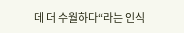데 더 수월하다“라는 인식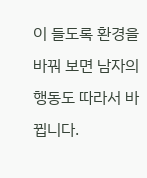이 들도록 환경을 바꿔 보면 남자의 행동도 따라서 바뀝니다.